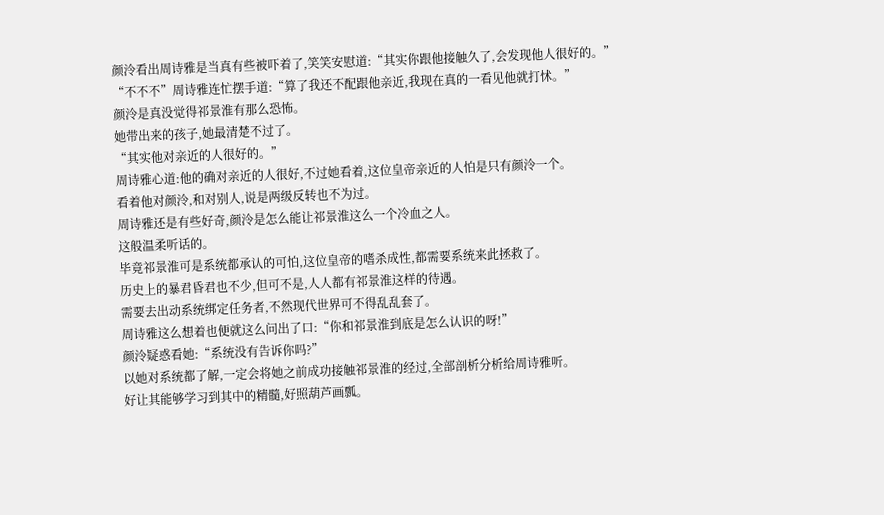颜泠看出周诗雅是当真有些被吓着了,笑笑安慰道:“其实你跟他接触久了,会发现他人很好的。”
“不不不”周诗雅连忙摆手道:“算了我还不配跟他亲近,我现在真的一看见他就打怵。”
颜泠是真没觉得祁景淮有那么恐怖。
她带出来的孩子,她最清楚不过了。
“其实他对亲近的人很好的。”
周诗雅心道:他的确对亲近的人很好,不过她看着,这位皇帝亲近的人怕是只有颜泠一个。
看着他对颜泠,和对别人,说是两级反转也不为过。
周诗雅还是有些好奇,颜泠是怎么能让祁景淮这么一个冷血之人。
这般温柔听话的。
毕竟祁景淮可是系统都承认的可怕,这位皇帝的嗜杀成性,都需要系统来此拯救了。
历史上的暴君昏君也不少,但可不是,人人都有祁景淮这样的待遇。
需要去出动系统绑定任务者,不然现代世界可不得乱乱套了。
周诗雅这么想着也便就这么问出了口:“你和祁景淮到底是怎么认识的呀!”
颜泠疑惑看她:“系统没有告诉你吗?”
以她对系统都了解,一定会将她之前成功接触祁景淮的经过,全部剖析分析给周诗雅听。
好让其能够学习到其中的精髓,好照葫芦画瓢。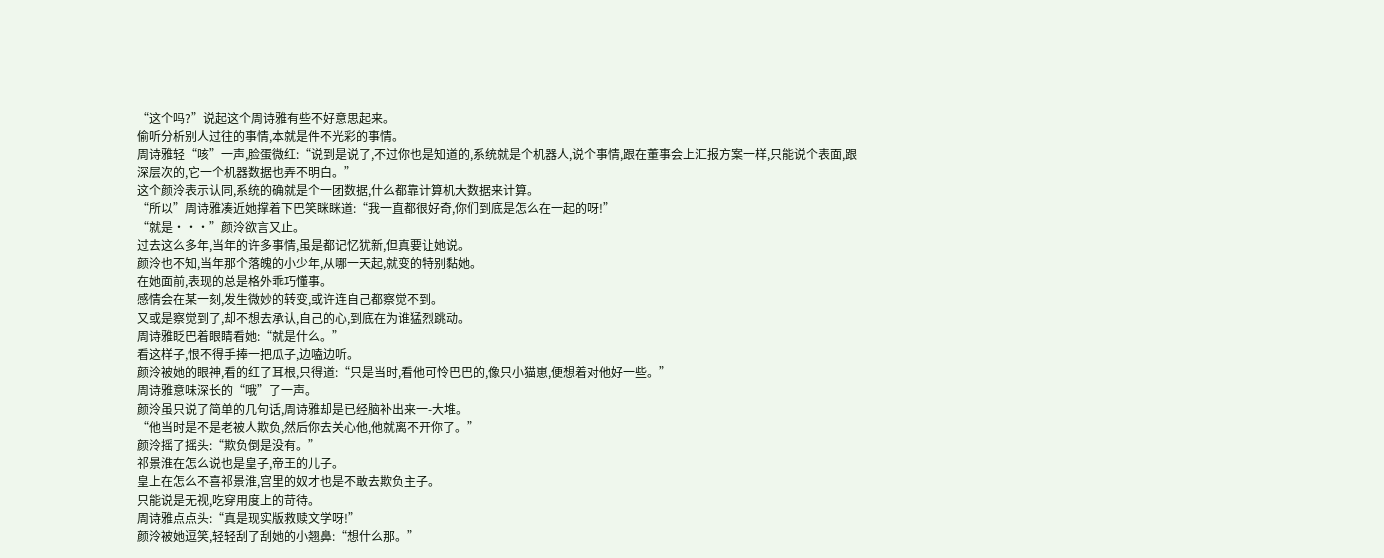“这个吗?”说起这个周诗雅有些不好意思起来。
偷听分析别人过往的事情,本就是件不光彩的事情。
周诗雅轻“咳”一声,脸蛋微红:“说到是说了,不过你也是知道的,系统就是个机器人,说个事情,跟在董事会上汇报方案一样,只能说个表面,跟深层次的,它一个机器数据也弄不明白。”
这个颜泠表示认同,系统的确就是个一团数据,什么都靠计算机大数据来计算。
“所以”周诗雅凑近她撑着下巴笑眯眯道:“我一直都很好奇,你们到底是怎么在一起的呀!”
“就是···”颜泠欲言又止。
过去这么多年,当年的许多事情,虽是都记忆犹新,但真要让她说。
颜泠也不知,当年那个落魄的小少年,从哪一天起,就变的特别黏她。
在她面前,表现的总是格外乖巧懂事。
感情会在某一刻,发生微妙的转变,或许连自己都察觉不到。
又或是察觉到了,却不想去承认,自己的心,到底在为谁猛烈跳动。
周诗雅眨巴着眼睛看她:“就是什么。”
看这样子,恨不得手捧一把瓜子,边嗑边听。
颜泠被她的眼神,看的红了耳根,只得道:“只是当时,看他可怜巴巴的,像只小猫崽,便想着对他好一些。”
周诗雅意味深长的“哦”了一声。
颜泠虽只说了简单的几句话,周诗雅却是已经脑补出来一-大堆。
“他当时是不是老被人欺负,然后你去关心他,他就离不开你了。”
颜泠摇了摇头:“欺负倒是没有。”
祁景淮在怎么说也是皇子,帝王的儿子。
皇上在怎么不喜祁景淮,宫里的奴才也是不敢去欺负主子。
只能说是无视,吃穿用度上的苛待。
周诗雅点点头:“真是现实版救赎文学呀!”
颜泠被她逗笑,轻轻刮了刮她的小翘鼻:“想什么那。”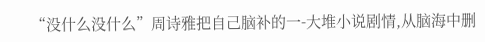“没什么没什么”周诗雅把自己脑补的一-大堆小说剧情,从脑海中删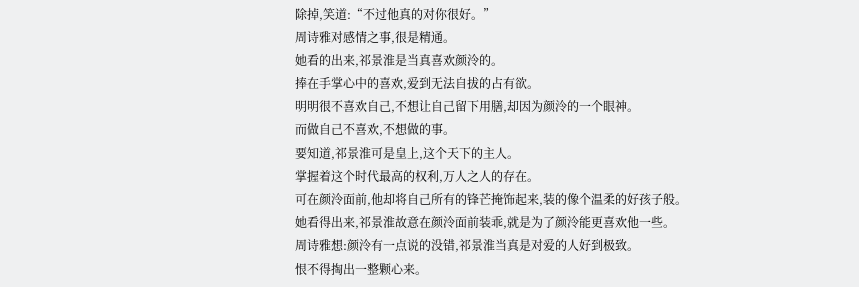除掉,笑道:“不过他真的对你很好。”
周诗雅对感情之事,很是精通。
她看的出来,祁景淮是当真喜欢颜泠的。
捧在手掌心中的喜欢,爱到无法自拔的占有欲。
明明很不喜欢自己,不想让自己留下用膳,却因为颜泠的一个眼神。
而做自己不喜欢,不想做的事。
要知道,祁景淮可是皇上,这个天下的主人。
掌握着这个时代最高的权利,万人之人的存在。
可在颜泠面前,他却将自己所有的锋芒掩饰起来,装的像个温柔的好孩子般。
她看得出来,祁景淮故意在颜泠面前装乖,就是为了颜泠能更喜欢他一些。
周诗雅想:颜泠有一点说的没错,祁景淮当真是对爱的人好到极致。
恨不得掏出一整颗心来。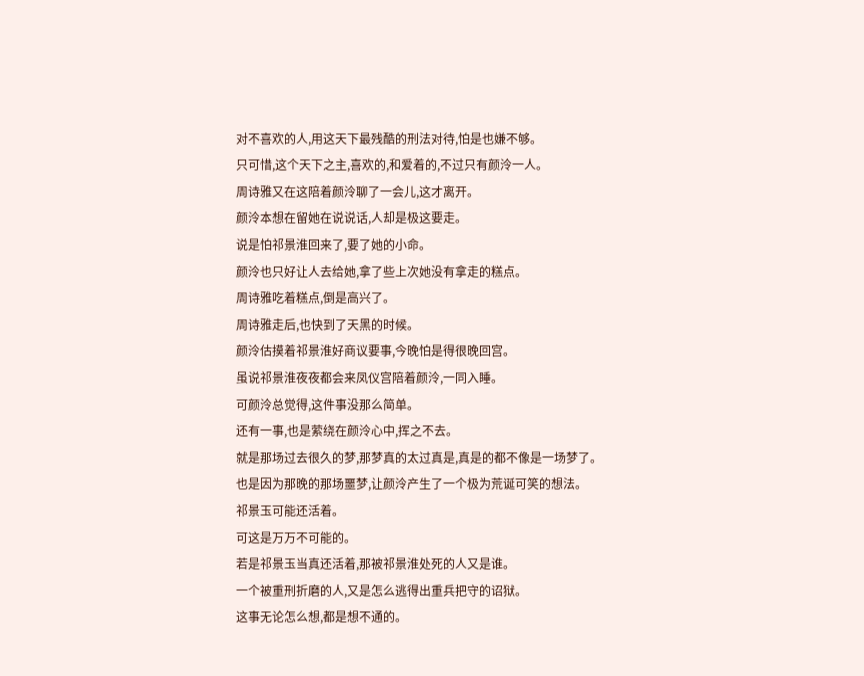对不喜欢的人,用这天下最残酷的刑法对待,怕是也嫌不够。
只可惜,这个天下之主,喜欢的,和爱着的,不过只有颜泠一人。
周诗雅又在这陪着颜泠聊了一会儿,这才离开。
颜泠本想在留她在说说话,人却是极这要走。
说是怕祁景淮回来了,要了她的小命。
颜泠也只好让人去给她,拿了些上次她没有拿走的糕点。
周诗雅吃着糕点,倒是高兴了。
周诗雅走后,也快到了天黑的时候。
颜泠估摸着祁景淮好商议要事,今晚怕是得很晚回宫。
虽说祁景淮夜夜都会来凤仪宫陪着颜泠,一同入睡。
可颜泠总觉得,这件事没那么简单。
还有一事,也是萦绕在颜泠心中,挥之不去。
就是那场过去很久的梦,那梦真的太过真是,真是的都不像是一场梦了。
也是因为那晚的那场噩梦,让颜泠产生了一个极为荒诞可笑的想法。
祁景玉可能还活着。
可这是万万不可能的。
若是祁景玉当真还活着,那被祁景淮处死的人又是谁。
一个被重刑折磨的人,又是怎么逃得出重兵把守的诏狱。
这事无论怎么想,都是想不通的。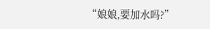“娘娘,要加水吗?”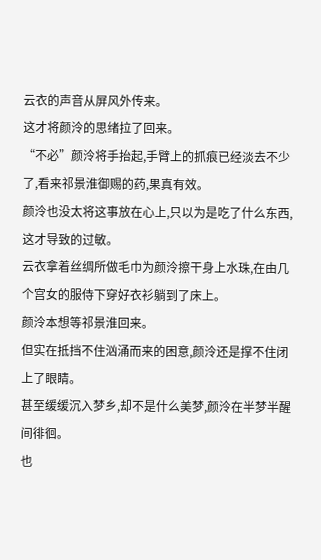云衣的声音从屏风外传来。
这才将颜泠的思绪拉了回来。
“不必”颜泠将手抬起,手臂上的抓痕已经淡去不少了,看来祁景淮御赐的药,果真有效。
颜泠也没太将这事放在心上,只以为是吃了什么东西,这才导致的过敏。
云衣拿着丝绸所做毛巾为颜泠擦干身上水珠,在由几个宫女的服侍下穿好衣衫躺到了床上。
颜泠本想等祁景淮回来。
但实在抵挡不住汹涌而来的困意,颜泠还是撑不住闭上了眼睛。
甚至缓缓沉入梦乡,却不是什么美梦,颜泠在半梦半醒间徘徊。
也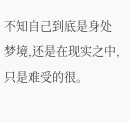不知自己到底是身处梦境,还是在现实之中,只是难受的很。